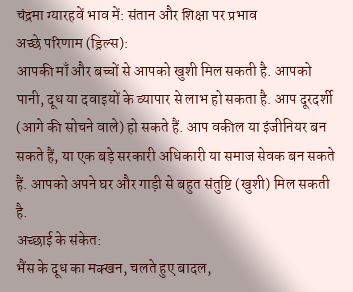चंद्रमा ग्यारहवें भाव में: संतान और शिक्षा पर प्रभाव
अच्छे परिणाम (ड्रिल्स):
आपकी माँ और बच्चों से आपको खुशी मिल सकती है. आपको पानी, दूध या दवाइयों के व्यापार से लाभ हो सकता है. आप दूरदर्शी (आगे की सोचने वाले) हो सकते हैं. आप वकील या इंजीनियर बन सकते हैं, या एक बड़े सरकारी अधिकारी या समाज सेवक बन सकते हैं. आपको अपने घर और गाड़ी से बहुत संतुष्टि (खुशी) मिल सकती है.
अच्छाई के संकेत:
भैंस के दूध का मक्खन, चलते हुए बादल,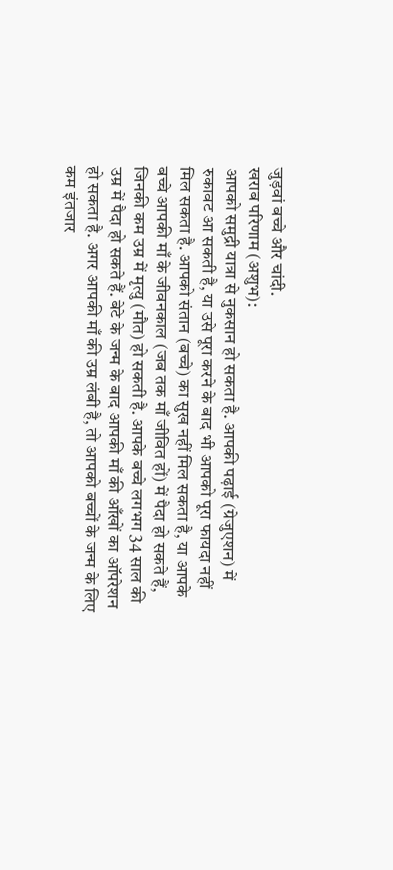जुड़वां बच्चे और चांदी.
खराब परिणाम (अशुभ):
आपको समुद्री यात्रा से नुकसान हो सकता है. आपकी पढ़ाई (ग्रेजुएशन) में रुकावट आ सकती है, या उसे पूरा करने के बाद भी आपको पूरा फायदा नहीं मिल सकता है. आपको संतान (बच्चे) का सुख नहीं मिल सकता है, या आपके बच्चे आपकी माँ के जीवनकाल (जब तक माँ जीवित हों) में पैदा हो सकते हैं, जिनकी कम उम्र में मृत्यु (मौत) हो सकती है. आपके बच्चे लगभग 34 साल की उम्र में पैदा हो सकते हैं. बेटे के जन्म के बाद आपकी माँ की आँखों का ऑपरेशन हो सकता है. अगर आपकी माँ की उम्र लंबी है, तो आपको बच्चों के जन्म के लिए कम इंतजार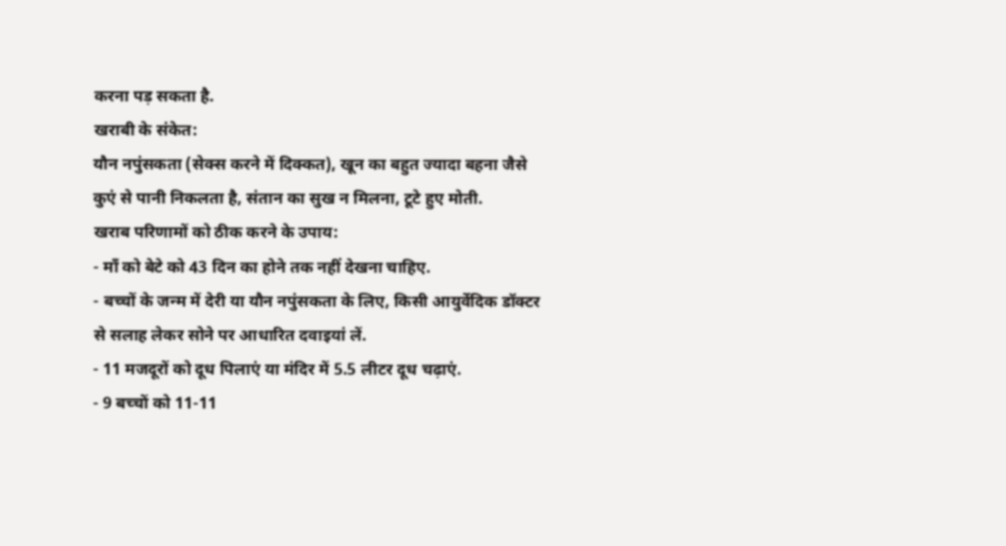करना पड़ सकता है.
खराबी के संकेत:
यौन नपुंसकता (सेक्स करने में दिक्कत), खून का बहुत ज्यादा बहना जैसे कुएं से पानी निकलता है, संतान का सुख न मिलना, टूटे हुए मोती.
खराब परिणामों को ठीक करने के उपाय:
- माँ को बेटे को 43 दिन का होने तक नहीं देखना चाहिए.
- बच्चों के जन्म में देरी या यौन नपुंसकता के लिए, किसी आयुर्वेदिक डॉक्टर से सलाह लेकर सोने पर आधारित दवाइयां लें.
- 11 मजदूरों को दूध पिलाएं या मंदिर में 5.5 लीटर दूध चढ़ाएं.
- 9 बच्चों को 11-11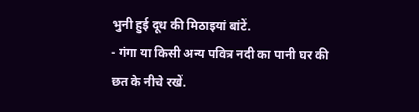भुनी हुई दूध की मिठाइयां बांटें.
- गंगा या किसी अन्य पवित्र नदी का पानी घर की छत के नीचे रखें.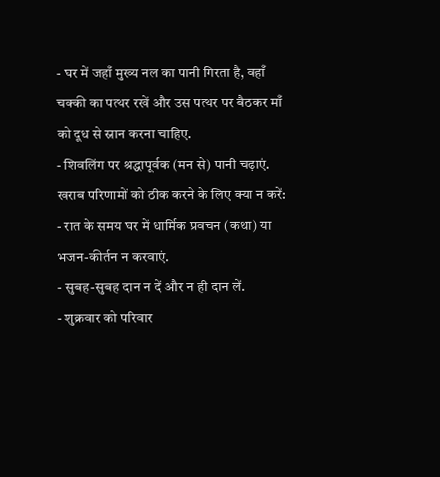- घर में जहाँ मुख्य नल का पानी गिरता है, वहाँ चक्की का पत्थर रखें और उस पत्थर पर बैठकर माँ को दूध से स्नान करना चाहिए.
- शिवलिंग पर श्रद्धापूर्वक (मन से) पानी चढ़ाएं.
खराब परिणामों को ठीक करने के लिए क्या न करें:
- रात के समय घर में धार्मिक प्रवचन (कथा) या भजन-कीर्तन न करवाएं.
- सुबह-सुबह दान न दें और न ही दान लें.
- शुक्रवार को परिवार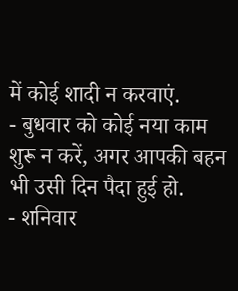में कोई शादी न करवाएं.
- बुधवार को कोई नया काम शुरू न करें, अगर आपकी बहन भी उसी दिन पैदा हुई हो.
- शनिवार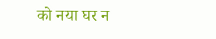को नया घर न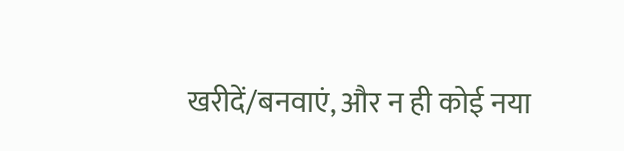खरीदें/बनवाएं, और न ही कोई नया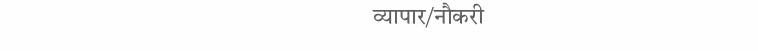व्यापार/नौकरी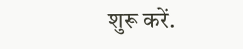शुरू करें.